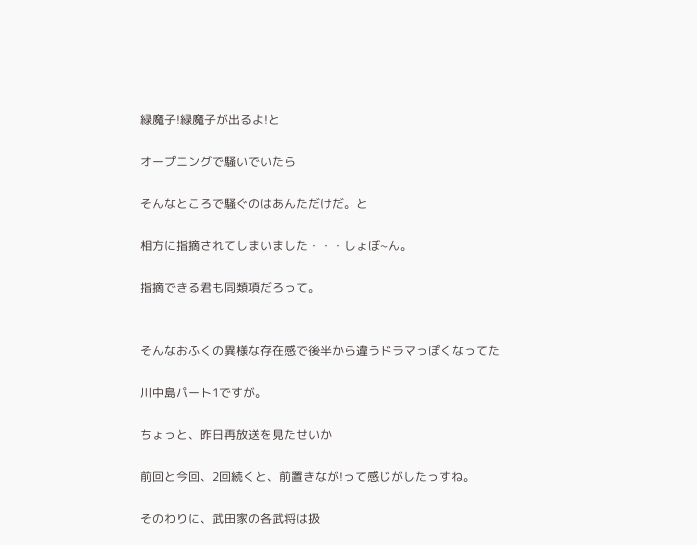緑魔子!緑魔子が出るよ!と

オープニングで騒いでいたら

そんなところで騒ぐのはあんただけだ。と

相方に指摘されてしまいました・・・しょぼ~ん。

指摘できる君も同類項だろって。


そんなおふくの異様な存在感で後半から違うドラマっぽくなってた

川中島パート1ですが。

ちょっと、昨日再放送を見たせいか

前回と今回、2回続くと、前置きなが!って感じがしたっすね。

そのわりに、武田家の各武将は扱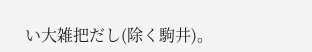い大雑把だし(除く駒井)。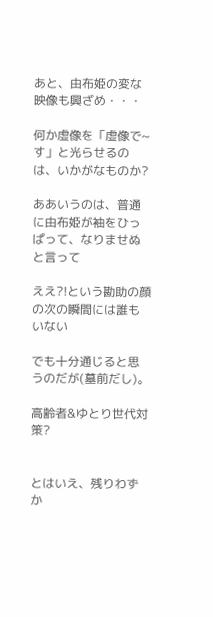あと、由布姫の変な映像も興ざめ・・・

何か虚像を「虚像で~す」と光らせるのは、いかがなものか?

ああいうのは、普通に由布姫が袖をひっぱって、なりませぬと言って

ええ?!という勘助の顔の次の瞬間には誰もいない

でも十分通じると思うのだが(墓前だし)。

高齢者&ゆとり世代対策?


とはいえ、残りわずか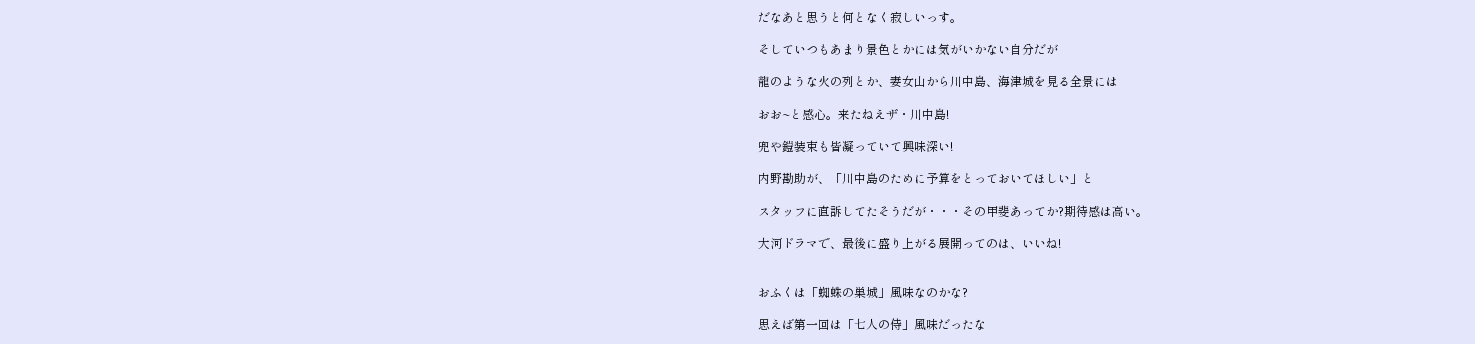だなあと思うと何となく寂しいっす。

そしていつもあまり景色とかには気がいかない自分だが

龍のような火の列とか、妻女山から川中島、海津城を見る全景には

おお~と感心。来たねえザ・川中島!

兜や鎧装束も皆凝っていて興味深い!

内野勘助が、「川中島のために予算をとっておいてほしい」と

スタッフに直訴してたそうだが・・・その甲斐あってか?期待感は高い。

大河ドラマで、最後に盛り上がる展開ってのは、いいね!


おふくは「蜘蛛の巣城」風味なのかな?

思えば第一回は「七人の侍」風味だったな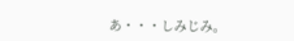あ・・・しみじみ。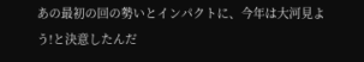あの最初の回の勢いとインパクトに、今年は大河見よう!と決意したんだ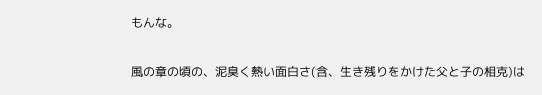もんな。

風の章の頃の、泥臭く熱い面白さ(含、生き残りをかけた父と子の相克)は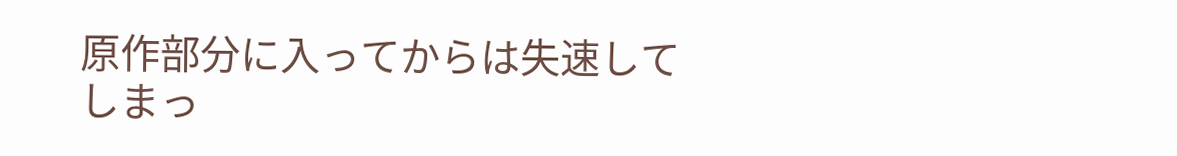原作部分に入ってからは失速してしまっ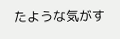たような気がす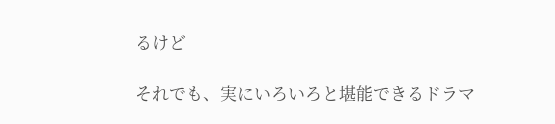るけど

それでも、実にいろいろと堪能できるドラマ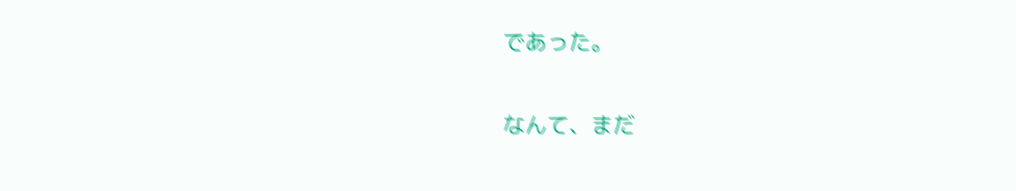であった。

なんて、まだ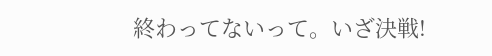終わってないって。いざ決戦!